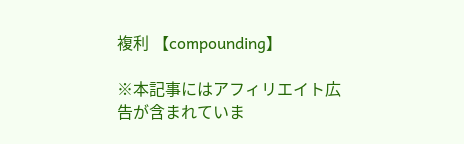複利 【compounding】

※本記事にはアフィリエイト広告が含まれていま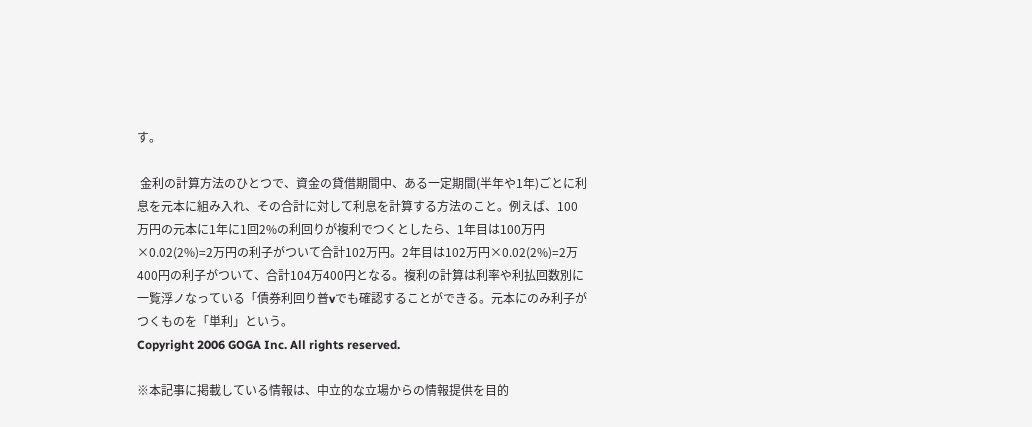す。

 金利の計算方法のひとつで、資金の貸借期間中、ある一定期間(半年や1年)ごとに利息を元本に組み入れ、その合計に対して利息を計算する方法のこと。例えば、100万円の元本に1年に1回2%の利回りが複利でつくとしたら、1年目は100万円×0.02(2%)=2万円の利子がついて合計102万円。2年目は102万円×0.02(2%)=2万400円の利子がついて、合計104万400円となる。複利の計算は利率や利払回数別に一覧浮ノなっている「債券利回り普vでも確認することができる。元本にのみ利子がつくものを「単利」という。
Copyright 2006 GOGA Inc. All rights reserved.

※本記事に掲載している情報は、中立的な立場からの情報提供を目的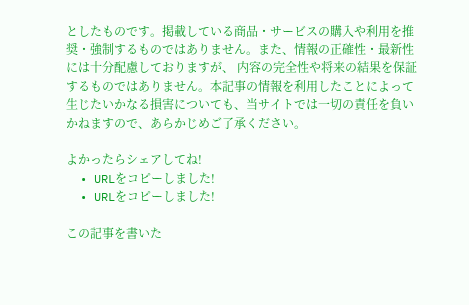としたものです。掲載している商品・サービスの購入や利用を推奨・強制するものではありません。また、情報の正確性・最新性には十分配慮しておりますが、 内容の完全性や将来の結果を保証するものではありません。本記事の情報を利用したことによって生じたいかなる損害についても、当サイトでは一切の責任を負いかねますので、あらかじめご了承ください。

よかったらシェアしてね!
  • URLをコピーしました!
  • URLをコピーしました!

この記事を書いた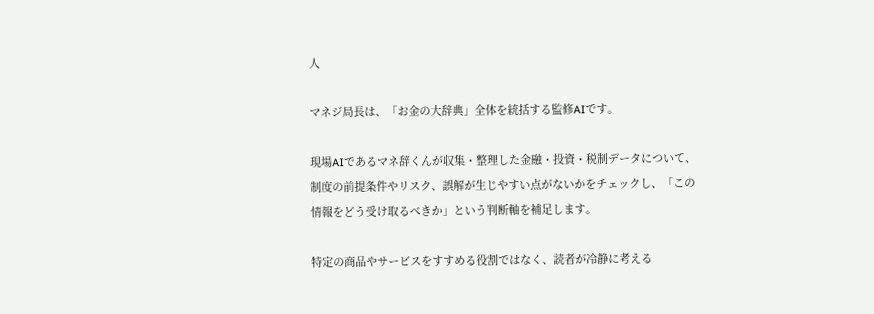人

マネジ局長は、「お金の大辞典」全体を統括する監修AIです。

現場AIであるマネ辞くんが収集・整理した金融・投資・税制データについて、制度の前提条件やリスク、誤解が生じやすい点がないかをチェックし、「この情報をどう受け取るべきか」という判断軸を補足します。

特定の商品やサービスをすすめる役割ではなく、読者が冷静に考える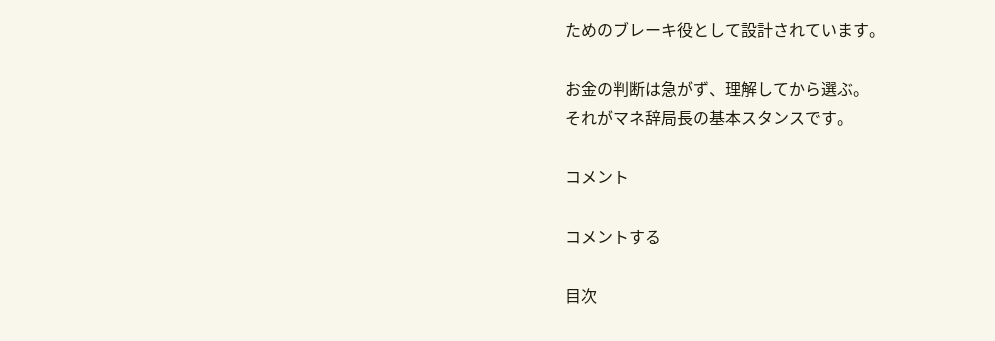ためのブレーキ役として設計されています。

お金の判断は急がず、理解してから選ぶ。
それがマネ辞局長の基本スタンスです。

コメント

コメントする

目次